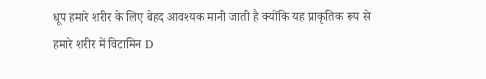धूप हमारे शरीर के लिए बेहद आवश्यक मानी जाती है क्योंकि यह प्राकृतिक रूप से हमारे शरीर में विटामिन D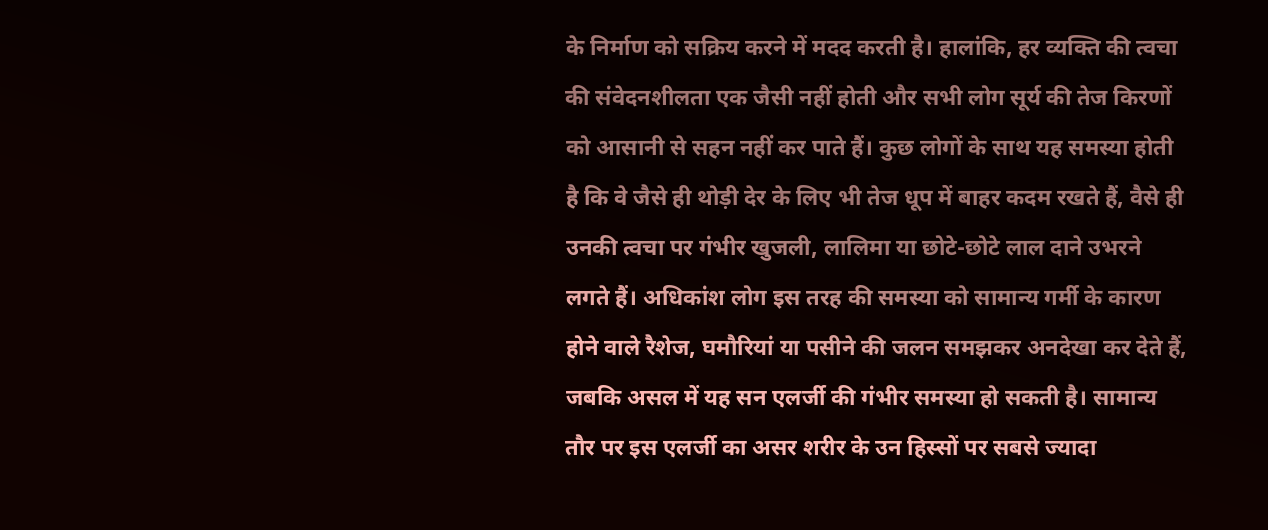के निर्माण को सक्रिय करने में मदद करती है। हालांकि, हर व्यक्ति की त्वचा की संवेदनशीलता एक जैसी नहीं होती और सभी लोग सूर्य की तेज किरणों को आसानी से सहन नहीं कर पाते हैं। कुछ लोगों के साथ यह समस्या होती है कि वे जैसे ही थोड़ी देर के लिए भी तेज धूप में बाहर कदम रखते हैं, वैसे ही उनकी त्वचा पर गंभीर खुजली, लालिमा या छोटे-छोटे लाल दाने उभरने लगते हैं। अधिकांश लोग इस तरह की समस्या को सामान्य गर्मी के कारण होने वाले रैशेज, घमौरियां या पसीने की जलन समझकर अनदेखा कर देते हैं, जबकि असल में यह सन एलर्जी की गंभीर समस्या हो सकती है। सामान्य तौर पर इस एलर्जी का असर शरीर के उन हिस्सों पर सबसे ज्यादा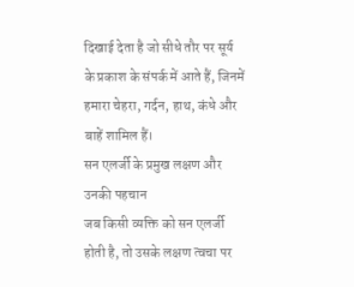दिखाई देता है जो सीधे तौर पर सूर्य के प्रकाश के संपर्क में आते हैं, जिनमें हमारा चेहरा, गर्दन, हाथ, कंधे और बाहें शामिल हैं।
सन एलर्जी के प्रमुख लक्षण और उनकी पहचान
जब किसी व्यक्ति को सन एलर्जी होती है, तो उसके लक्षण त्वचा पर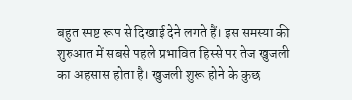बहुत स्पष्ट रूप से दिखाई देने लगते हैं। इस समस्या की शुरुआत में सबसे पहले प्रभावित हिस्से पर तेज खुजली का अहसास होता है। खुजली शुरू होने के कुछ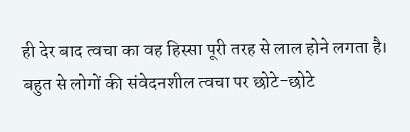ही देर बाद त्वचा का वह हिस्सा पूरी तरह से लाल होने लगता है। बहुत से लोगों की संवेदनशील त्वचा पर छोटे-छोटे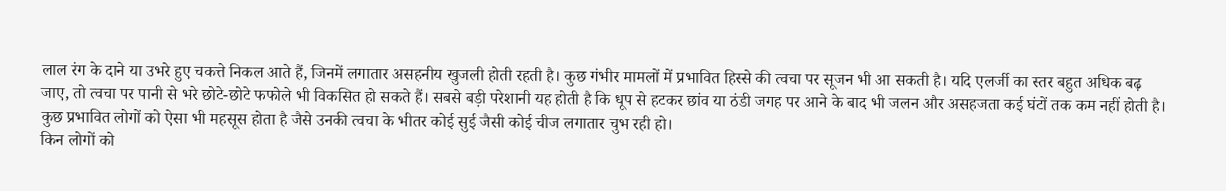लाल रंग के दाने या उभरे हुए चकत्ते निकल आते हैं, जिनमें लगातार असहनीय खुजली होती रहती है। कुछ गंभीर मामलों में प्रभावित हिस्से की त्वचा पर सूजन भी आ सकती है। यदि एलर्जी का स्तर बहुत अधिक बढ़ जाए, तो त्वचा पर पानी से भरे छोटे-छोटे फफोले भी विकसित हो सकते हैं। सबसे बड़ी परेशानी यह होती है कि धूप से हटकर छांव या ठंडी जगह पर आने के बाद भी जलन और असहजता कई घंटों तक कम नहीं होती है। कुछ प्रभावित लोगों को ऐसा भी महसूस होता है जैसे उनकी त्वचा के भीतर कोई सुई जैसी कोई चीज लगातार चुभ रही हो।
किन लोगों को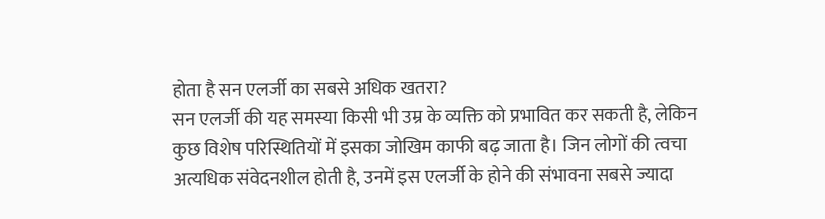होता है सन एलर्जी का सबसे अधिक खतरा?
सन एलर्जी की यह समस्या किसी भी उम्र के व्यक्ति को प्रभावित कर सकती है, लेकिन कुछ विशेष परिस्थितियों में इसका जोखिम काफी बढ़ जाता है। जिन लोगों की त्वचा अत्यधिक संवेदनशील होती है, उनमें इस एलर्जी के होने की संभावना सबसे ज्यादा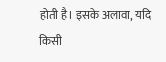होती है। इसके अलावा, यदि किसी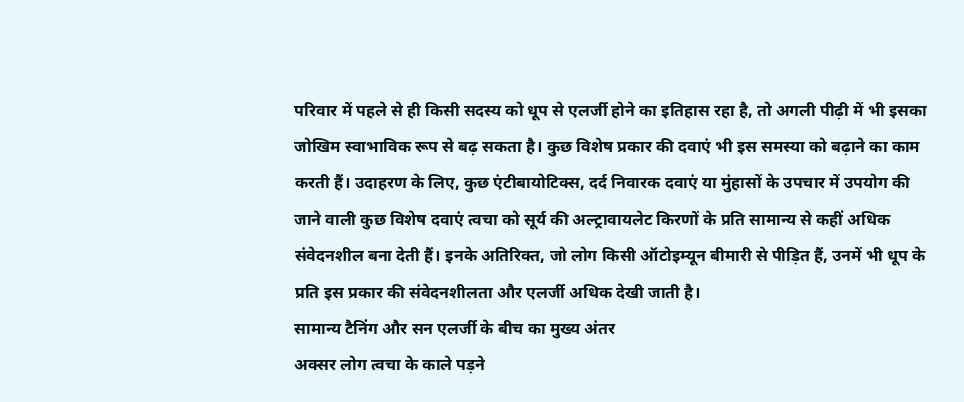परिवार में पहले से ही किसी सदस्य को धूप से एलर्जी होने का इतिहास रहा है, तो अगली पीढ़ी में भी इसका जोखिम स्वाभाविक रूप से बढ़ सकता है। कुछ विशेष प्रकार की दवाएं भी इस समस्या को बढ़ाने का काम करती हैं। उदाहरण के लिए, कुछ एंटीबायोटिक्स, दर्द निवारक दवाएं या मुंहासों के उपचार में उपयोग की जाने वाली कुछ विशेष दवाएं त्वचा को सूर्य की अल्ट्रावायलेट किरणों के प्रति सामान्य से कहीं अधिक संवेदनशील बना देती हैं। इनके अतिरिक्त, जो लोग किसी ऑटोइम्यून बीमारी से पीड़ित हैं, उनमें भी धूप के प्रति इस प्रकार की संवेदनशीलता और एलर्जी अधिक देखी जाती है।
सामान्य टैनिंग और सन एलर्जी के बीच का मुख्य अंतर
अक्सर लोग त्वचा के काले पड़ने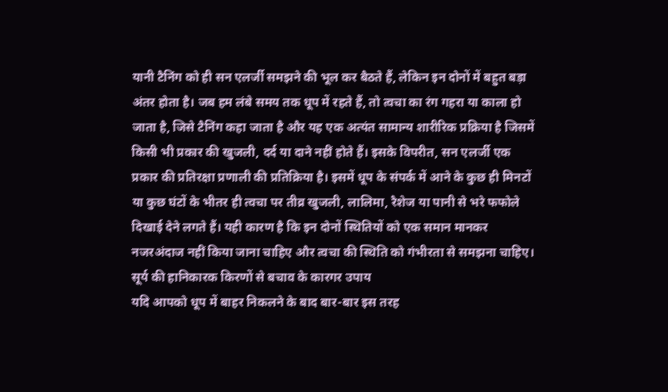यानी टैनिंग को ही सन एलर्जी समझने की भूल कर बैठते हैं, लेकिन इन दोनों में बहुत बड़ा अंतर होता है। जब हम लंबे समय तक धूप में रहते हैं, तो त्वचा का रंग गहरा या काला हो जाता है, जिसे टैनिंग कहा जाता है और यह एक अत्यंत सामान्य शारीरिक प्रक्रिया है जिसमें किसी भी प्रकार की खुजली, दर्द या दाने नहीं होते हैं। इसके विपरीत, सन एलर्जी एक प्रकार की प्रतिरक्षा प्रणाली की प्रतिक्रिया है। इसमें धूप के संपर्क में आने के कुछ ही मिनटों या कुछ घंटों के भीतर ही त्वचा पर तीव्र खुजली, लालिमा, रैशेज या पानी से भरे फफोले दिखाई देने लगते हैं। यही कारण है कि इन दोनों स्थितियों को एक समान मानकर नजरअंदाज नहीं किया जाना चाहिए और त्वचा की स्थिति को गंभीरता से समझना चाहिए।
सूर्य की हानिकारक किरणों से बचाव के कारगर उपाय
यदि आपको धूप में बाहर निकलने के बाद बार-बार इस तरह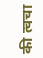की त्वचा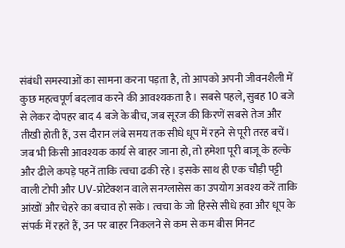संबंधी समस्याओं का सामना करना पड़ता है, तो आपको अपनी जीवनशैली में कुछ महत्वपूर्ण बदलाव करने की आवश्यकता है। सबसे पहले, सुबह 10 बजे से लेकर दोपहर बाद 4 बजे के बीच, जब सूरज की किरणें सबसे तेज और तीखी होती हैं, उस दौरान लंबे समय तक सीधे धूप में रहने से पूरी तरह बचें। जब भी किसी आवश्यक कार्य से बाहर जाना हो, तो हमेशा पूरी बाजू के हल्के और ढीले कपड़े पहनें ताकि त्वचा ढकी रहे। इसके साथ ही एक चौड़ी पट्टी वाली टोपी और UV-प्रोटेक्शन वाले सनग्लासेस का उपयोग अवश्य करें ताकि आंखों और चेहरे का बचाव हो सके। त्वचा के जो हिस्से सीधे हवा और धूप के संपर्क में रहते हैं, उन पर बाहर निकलने से कम से कम बीस मिनट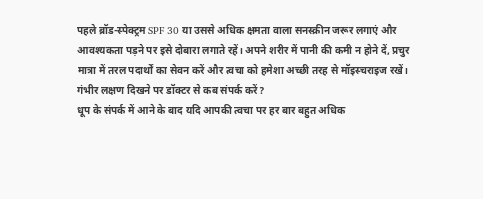पहले ब्रॉड-स्पेक्ट्रम SPF 30 या उससे अधिक क्षमता वाला सनस्क्रीन जरूर लगाएं और आवश्यकता पड़ने पर इसे दोबारा लगाते रहें। अपने शरीर में पानी की कमी न होने दें, प्रचुर मात्रा में तरल पदार्थों का सेवन करें और त्वचा को हमेशा अच्छी तरह से मॉइस्चराइज रखें।
गंभीर लक्षण दिखने पर डॉक्टर से कब संपर्क करें?
धूप के संपर्क में आने के बाद यदि आपकी त्वचा पर हर बार बहुत अधिक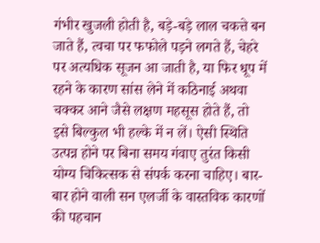गंभीर खुजली होती है, बड़े-बड़े लाल चकत्ते बन जाते हैं, त्वचा पर फफोले पड़ने लगते हैं, चेहरे पर अत्यधिक सूजन आ जाती है, या फिर धूप में रहने के कारण सांस लेने में कठिनाई अथवा चक्कर आने जैसे लक्षण महसूस होते हैं, तो इसे बिल्कुल भी हल्के में न लें। ऐसी स्थिति उत्पन्न होने पर बिना समय गंवाए तुरंत किसी योग्य चिकित्सक से संपर्क करना चाहिए। बार-बार होने वाली सन एलर्जी के वास्तविक कारणों की पहचान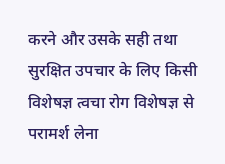करने और उसके सही तथा सुरक्षित उपचार के लिए किसी विशेषज्ञ त्वचा रोग विशेषज्ञ से परामर्श लेना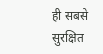ही सबसे सुरक्षित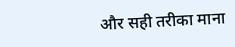और सही तरीका माना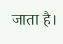जाता है।